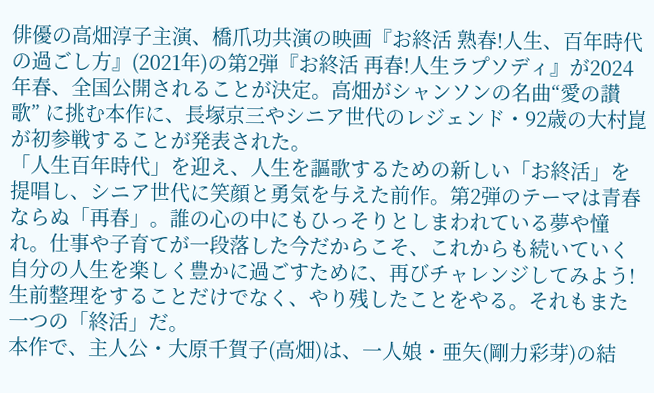俳優の高畑淳子主演、橋爪功共演の映画『お終活 熟春!人生、百年時代の過ごし方』(2021年)の第2弾『お終活 再春!人生ラプソディ』が2024年春、全国公開されることが決定。高畑がシャンソンの名曲“愛の讃歌” に挑む本作に、長塚京三やシニア世代のレジェンド・92歳の大村崑が初参戦することが発表された。
「人生百年時代」を迎え、人生を謳歌するための新しい「お終活」を提唱し、シニア世代に笑顔と勇気を与えた前作。第2弾のテーマは青春ならぬ「再春」。誰の心の中にもひっそりとしまわれている夢や憧れ。仕事や子育てが一段落した今だからこそ、これからも続いていく自分の人生を楽しく豊かに過ごすために、再びチャレンジしてみよう!生前整理をすることだけでなく、やり残したことをやる。それもまた一つの「終活」だ。
本作で、主人公・大原千賀子(高畑)は、一人娘・亜矢(剛力彩芽)の結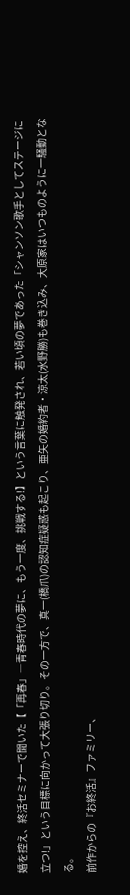婚を控え、終活セミナーで聞いた【「再春」―青春時代の夢に、もう一度、挑戦する!】という言葉に触発され、若い頃の夢であった「シャンソン歌手としてステージに立つ!」という目標に向かって大張り切り。その一方で、真一(橋爪)の認知症疑惑も起こり、亜矢の婚約者・涼太(水野勝)も巻き込み、大原家はいつものように一騒動となる。
前作からの『お終活』ファミリー、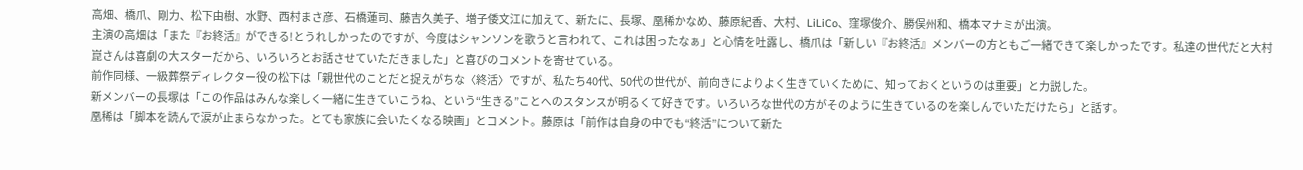高畑、橋爪、剛力、松下由樹、水野、西村まさ彦、石橋蓮司、藤吉久美子、増子倭文江に加えて、新たに、長塚、凰稀かなめ、藤原紀香、大村、LiLiCo、窪塚俊介、勝俣州和、橋本マナミが出演。
主演の高畑は「また『お終活』ができる!とうれしかったのですが、今度はシャンソンを歌うと言われて、これは困ったなぁ」と心情を吐露し、橋爪は「新しい『お終活』メンバーの方ともご一緒できて楽しかったです。私達の世代だと大村崑さんは喜劇の大スターだから、いろいろとお話させていただきました」と喜びのコメントを寄せている。
前作同様、一級葬祭ディレクター役の松下は「親世代のことだと捉えがちな〈終活〉ですが、私たち40代、50代の世代が、前向きによりよく生きていくために、知っておくというのは重要」と力説した。
新メンバーの長塚は「この作品はみんな楽しく一緒に生きていこうね、という“生きる”ことへのスタンスが明るくて好きです。いろいろな世代の方がそのように生きているのを楽しんでいただけたら」と話す。
凰稀は「脚本を読んで涙が止まらなかった。とても家族に会いたくなる映画」とコメント。藤原は「前作は自身の中でも“終活”について新た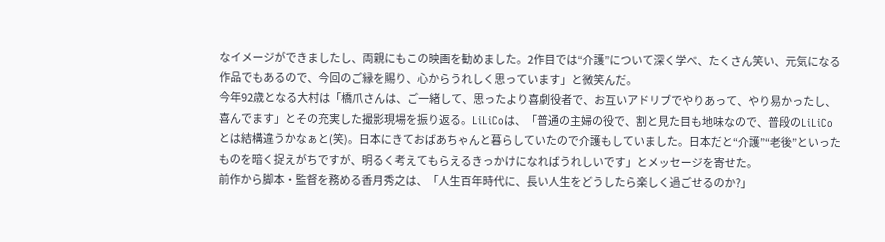なイメージができましたし、両親にもこの映画を勧めました。2作目では“介護”について深く学べ、たくさん笑い、元気になる作品でもあるので、今回のご縁を賜り、心からうれしく思っています」と微笑んだ。
今年92歳となる大村は「橋爪さんは、ご一緒して、思ったより喜劇役者で、お互いアドリブでやりあって、やり易かったし、喜んでます」とその充実した撮影現場を振り返る。LiLiCoは、「普通の主婦の役で、割と見た目も地味なので、普段のLiLiCoとは結構違うかなぁと(笑)。日本にきておばあちゃんと暮らしていたので介護もしていました。日本だと“介護”“老後”といったものを暗く捉えがちですが、明るく考えてもらえるきっかけになればうれしいです」とメッセージを寄せた。
前作から脚本・監督を務める香月秀之は、「人生百年時代に、長い人生をどうしたら楽しく過ごせるのか?」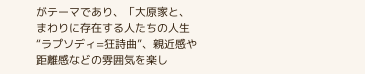がテーマであり、「大原家と、まわりに存在する人たちの人生“ラプソディ=狂詩曲”、親近感や距離感などの雰囲気を楽し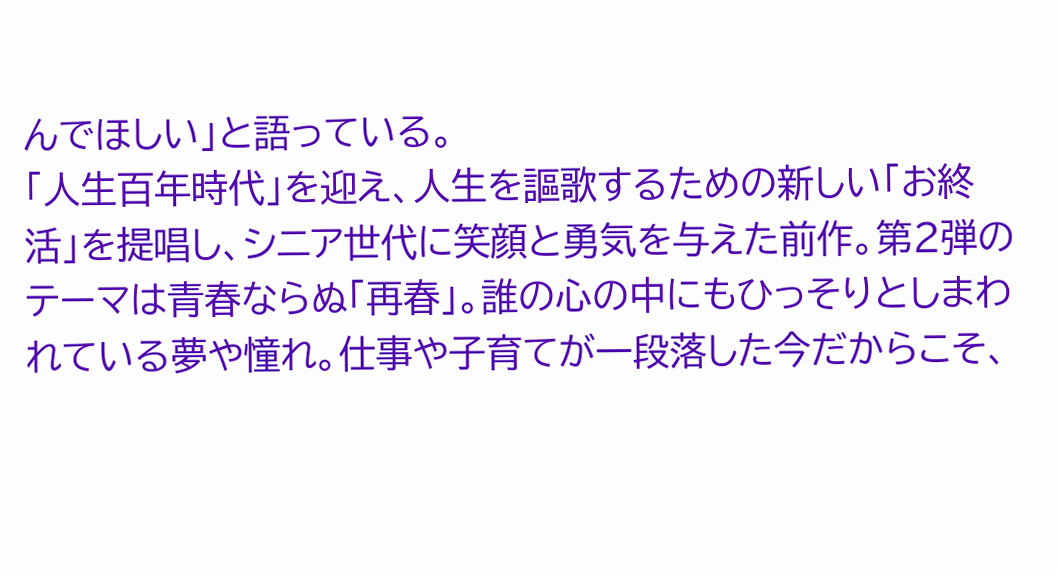んでほしい」と語っている。
「人生百年時代」を迎え、人生を謳歌するための新しい「お終活」を提唱し、シニア世代に笑顔と勇気を与えた前作。第2弾のテーマは青春ならぬ「再春」。誰の心の中にもひっそりとしまわれている夢や憧れ。仕事や子育てが一段落した今だからこそ、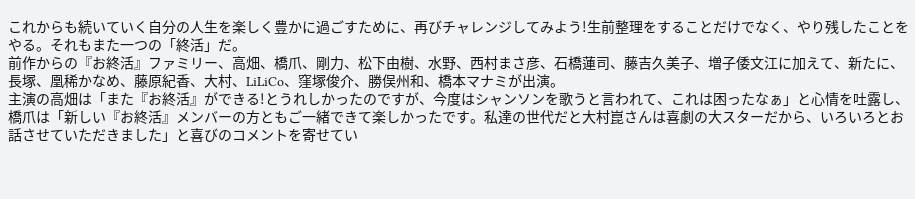これからも続いていく自分の人生を楽しく豊かに過ごすために、再びチャレンジしてみよう!生前整理をすることだけでなく、やり残したことをやる。それもまた一つの「終活」だ。
前作からの『お終活』ファミリー、高畑、橋爪、剛力、松下由樹、水野、西村まさ彦、石橋蓮司、藤吉久美子、増子倭文江に加えて、新たに、長塚、凰稀かなめ、藤原紀香、大村、LiLiCo、窪塚俊介、勝俣州和、橋本マナミが出演。
主演の高畑は「また『お終活』ができる!とうれしかったのですが、今度はシャンソンを歌うと言われて、これは困ったなぁ」と心情を吐露し、橋爪は「新しい『お終活』メンバーの方ともご一緒できて楽しかったです。私達の世代だと大村崑さんは喜劇の大スターだから、いろいろとお話させていただきました」と喜びのコメントを寄せてい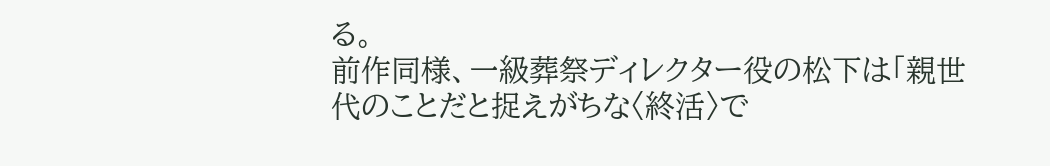る。
前作同様、一級葬祭ディレクター役の松下は「親世代のことだと捉えがちな〈終活〉で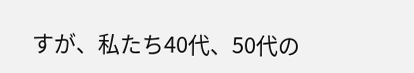すが、私たち40代、50代の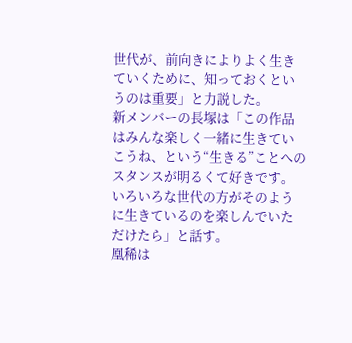世代が、前向きによりよく生きていくために、知っておくというのは重要」と力説した。
新メンバーの長塚は「この作品はみんな楽しく一緒に生きていこうね、という“生きる”ことへのスタンスが明るくて好きです。いろいろな世代の方がそのように生きているのを楽しんでいただけたら」と話す。
凰稀は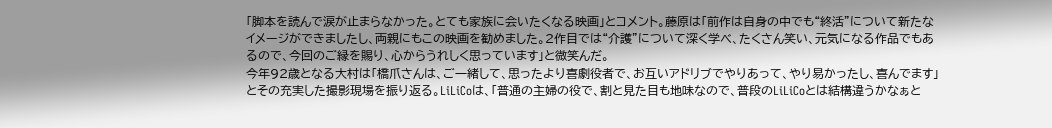「脚本を読んで涙が止まらなかった。とても家族に会いたくなる映画」とコメント。藤原は「前作は自身の中でも“終活”について新たなイメージができましたし、両親にもこの映画を勧めました。2作目では“介護”について深く学べ、たくさん笑い、元気になる作品でもあるので、今回のご縁を賜り、心からうれしく思っています」と微笑んだ。
今年92歳となる大村は「橋爪さんは、ご一緒して、思ったより喜劇役者で、お互いアドリブでやりあって、やり易かったし、喜んでます」とその充実した撮影現場を振り返る。LiLiCoは、「普通の主婦の役で、割と見た目も地味なので、普段のLiLiCoとは結構違うかなぁと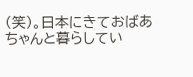(笑)。日本にきておばあちゃんと暮らしてい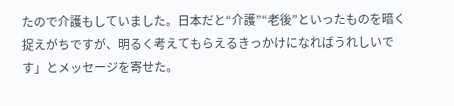たので介護もしていました。日本だと“介護”“老後”といったものを暗く捉えがちですが、明るく考えてもらえるきっかけになればうれしいです」とメッセージを寄せた。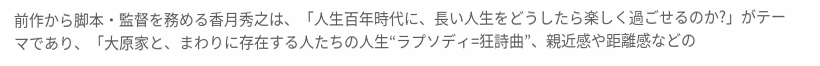前作から脚本・監督を務める香月秀之は、「人生百年時代に、長い人生をどうしたら楽しく過ごせるのか?」がテーマであり、「大原家と、まわりに存在する人たちの人生“ラプソディ=狂詩曲”、親近感や距離感などの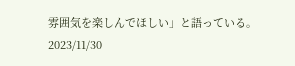雰囲気を楽しんでほしい」と語っている。
2023/11/30